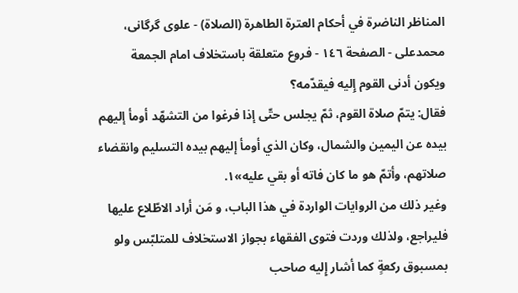المناظر الناضرة في أحکام العترة الطاهرة (الصلاة) - علوی گرگانی، محمدعلی - الصفحة ١٤٦ - فروع متعلقة باستخلاف امام الجمعة
ويكون أدنى القوم إِليه فيقدّمه؟
فقال: يتمّ صلاة القوم، ثمّ يجلس حتّى إذا فرغوا من التشهّد أومأ إليهم بيده عن اليمين والشمال، وكان الذي أومأ إليهم بيده التسليم وانقضاء صلاتهم، وأتمّ هو ما كان فاته أو بقي عليه»١.
وغير ذلك من الروايات الواردة في هذا الباب، و مَن أراد الاطّلاع عليها فليراجع، ولذلك وردت فتوى الفقهاء بجواز الاستخلاف للمتلبّس ولو بمسبوق ركعةٍ كما أشار إِليه صاحب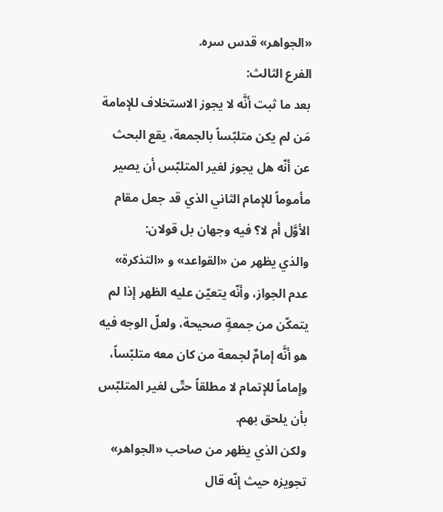«الجواهر» قدس سره.
الفرع الثالث:
بعد ما ثبت أنَّه لا يجوز الاستخلاف للإمامة مَن لم يكن متلبّساً بالجمعة، يقع البحث عن أنّه هل يجوز لغير المتلبّس أن يصير مأموماً للإمام الثاني الذي قد جعل مقام الأوَّل أم لا؟ فيه وجهان بل قولان:
والذي يظهر من «القواعد» و «التذكرة» عدم الجواز، وأنّه يتعيّن عليه الظهر إذا لم يتمكّن من جمعةٍ صحيحة، ولعلّ الوجه فيه هو أنَّه إمامٌ لجمعة من كان معه متلبّساً، وإماماً للإتمام لا مطلقاً حتّى لغير المتلبّس بأن يلحق بهم.
ولكن الذي يظهر من صاحب «الجواهر» تجويزه حيث إنّه قال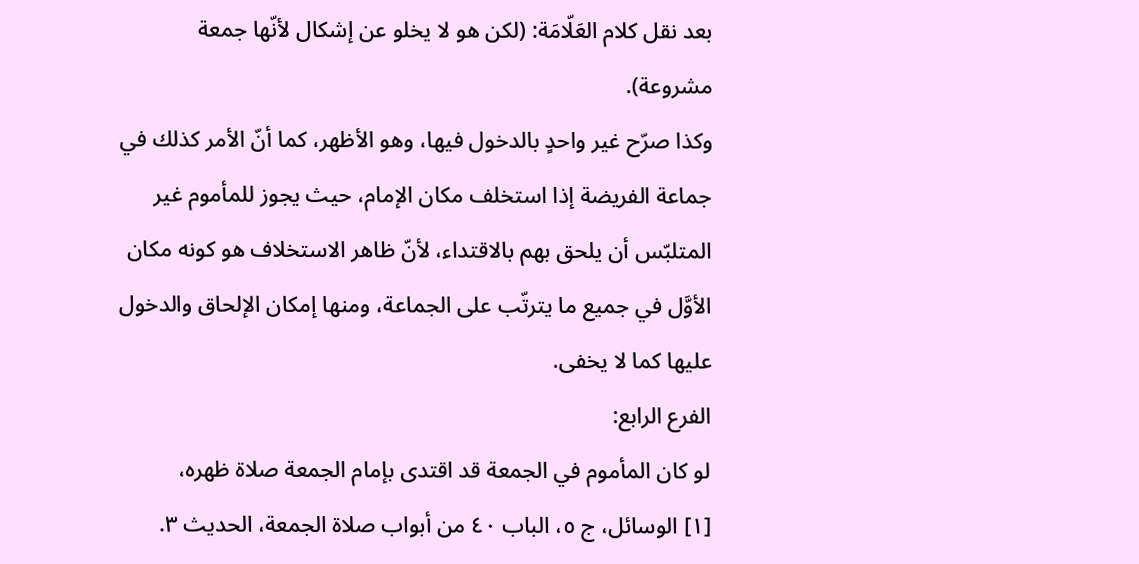بعد نقل كلام العَلّامَة: (لكن هو لا يخلو عن إشكال لأنّها جمعة مشروعة).
وكذا صرّح غير واحدٍ بالدخول فيها، وهو الأظهر، كما أنّ الأمر كذلك في جماعة الفريضة إذا استخلف مكان الإمام، حيث يجوز للمأموم غير المتلبّس أن يلحق بهم بالاقتداء، لأنّ ظاهر الاستخلاف هو كونه مكان الأوَّل في جميع ما يترتّب على الجماعة، ومنها إمكان الإلحاق والدخول عليها كما لا يخفى.
الفرع الرابع:
لو كان المأموم في الجمعة قد اقتدى بإمام الجمعة صلاة ظهره،
[١] الوسائل، ج ٥، الباب ٤٠ من أبواب صلاة الجمعة، الحديث ٣.